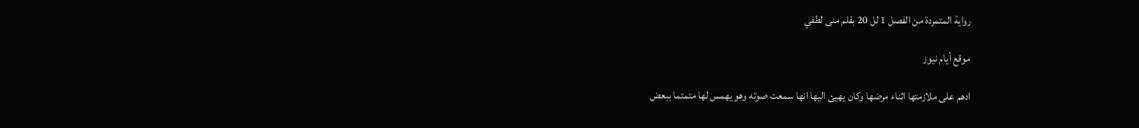رواية المتمردة من الفصل 1 لل 20 بقلم منى لطفي

موقع أيام نيوز

ادهم على ملازمتها اثناء مرضها وكان يهيئ اليها انها سمعت صوته وهو يهمس لها متمتما ببعض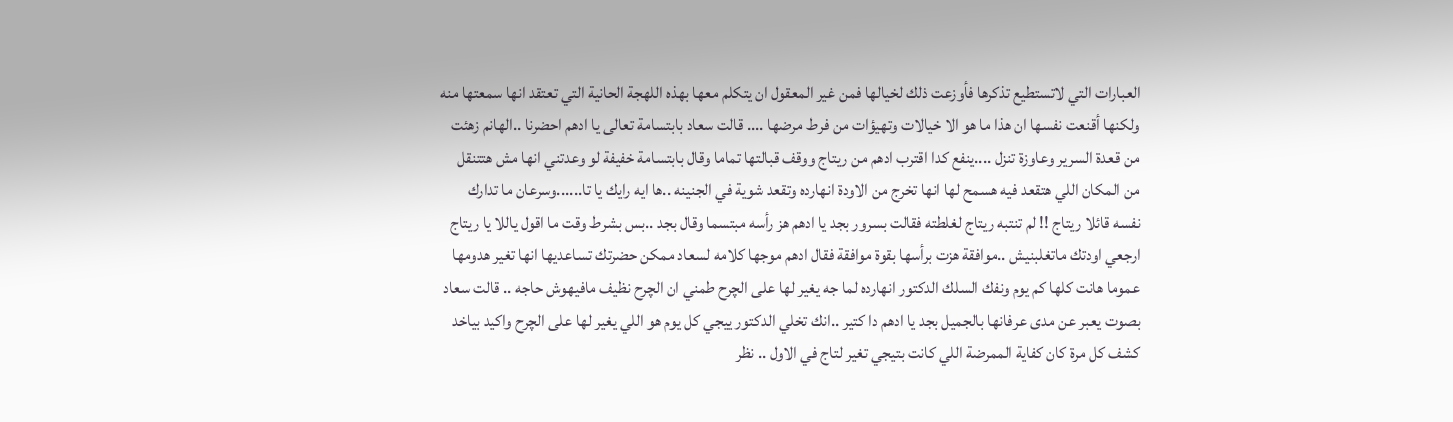العبارات التي لاتستطيع تذكرها فأوزعت ذلك لخيالها فمن غير المعقول ان يتكلم معها بهذه اللهجة الحانية التي تعتقد انها سمعتها منه ولكنها أقنعت نفسها ان هذا ما هو الا خيالات وتهيؤات من فرط مرضها .... قالت سعاد بابتسامة تعالى يا ادهم احضرنا ..الهانم زهئت من قعدة السرير وعاوزة تنزل ....ينفع كدا اقترب ادهم من ريتاج ووقف قبالتها تماما وقال بابتسامة خفيفة لو وعدتني انها مش هتتنقل من المكان اللي هتقعد فيه هسمح لها انها تخرج من الاودة انهارده وتقعد شوية في الجنينه ..ها ايه رايك يا تا......وسرعان ما تدارك نفسه قائلا ريتاج !! لم تنتبه ريتاج لغلطته فقالت بسرور بجد يا ادهم هز رأسه مبتسما وقال بجد ..بس بشرط وقت ما اقول ياللا يا ريتاج ارجعي اودتك ماتغلبنيش ..موافقة هزت برأسها بقوة موافقة فقال ادهم موجها كلامه لسعاد ممكن حضرتك تساعديها انها تغير هدومها عموما هانت كلها كم يوم ونفك السلك الدكتور انهارده لما جه يغير لها على الچرح طمني ان الچرح نظيف مافيهوش حاجه .. قالت سعاد بصوت يعبر عن مدى عرفانها بالجميل بجد يا ادهم دا كتير ..انك تخلي الدكتور ييجي كل يوم هو اللي يغير لها على الچرح واكيد بياخد كشف كل مرة كان كفاية الممرضة اللي كانت بتيجي تغير لتاج في الاول .. نظر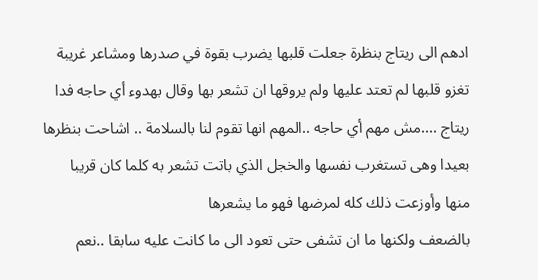ادهم الى ريتاج بنظرة جعلت قلبها يضرب بقوة في صدرها ومشاعر غريبة تغزو قلبها لم تعتد عليها ولم يروقها ان تشعر بها وقال بهدوء أي حاجه فدا ريتاج ....مش مهم أي حاجه ..المهم انها تقوم لنا بالسلامة .. اشاحت بنظرها بعيدا وهى تستغرب نفسها والخجل الذي باتت تشعر به كلما كان قريبا منها وأوزعت ذلك كله لمرضها فهو ما يشعرها
بالضعف ولكنها ما ان تشفى حتى تعود الى ما كانت عليه سابقا ..نعم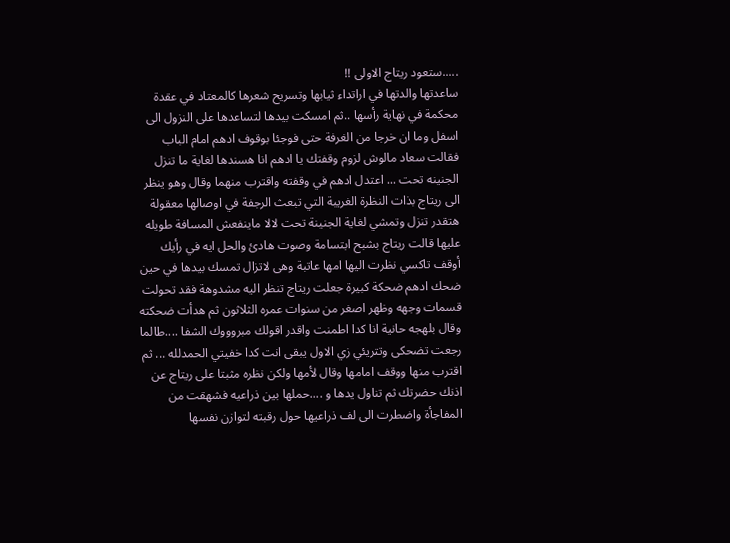.....ستعود ريتاج الاولى !!
ساعدتها والدتها في اراتداء ثيابها وتسريح شعرها كالمعتاد في عقدة محكمة في نهاية رأسها ..ثم امسكت بيدها لتساعدها على النزول الى اسفل وما ان خرجا من الغرفة حتى فوجئا بوقوف ادهم امام الباب فقالت سعاد مالوش لزوم وقفتك يا ادهم انا هسندها لغاية ما تنزل الجنينه تحت ... اعتدل ادهم في وقفته واقترب منهما وقال وهو ينظر الى ريتاج بذات النظرة الغريبة التي تبعث الرجفة في اوصالها معقولة هتقدر تنزل وتمشي لغاية الجنينة تحت لالا ماينفعش المسافة طويله عليها قالت ريتاج بشبح ابتسامة وصوت هادئ والحل ايه في رأيك أوقف تاكسي نظرت اليها امها عاتبة وهى لاتزال تمسك بيدها في حين ضحك ادهم ضحكة كبيرة جعلت ريتاج تنظر اليه مشدوهة فقد تحولت قسمات وجهه وظهر اصغر من سنوات عمره الثلاثون ثم هدأت ضحكته وقال بلهجه حانية انا كدا اطمنت واقدر اقولك مبروووك الشفا ....طالما رجعت تضحكى وتتريئي زي الاول يبقى انت كدا خفيتي الحمدلله ... ثم اقترب منها ووقف امامها وقال لأمها ولكن نظره مثبتا على ريتاج عن اذنك حضرتك ثم تناول يدها و ....حملها بين ذراعيه فشهقت من المفاجأة واضطرت الى لف ذراعيها حول رقبته لتوازن نفسها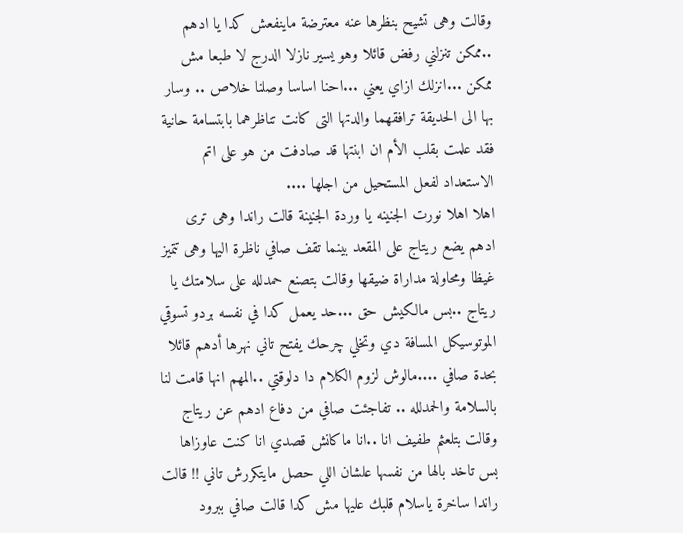وقالت وهى تشيح بنظرها عنه معترضة ماينفعش كدا يا ادهم ..ممكن تنزلني رفض قائلا وهو يسير نازلا الدرج لا طبعا مش ممكن ...انزلك ازاي يعني ...احنا اساسا وصلنا خلاص .. وسار بها الى الحديقة ترافقهما والدتها التى كانت تناظرهما بابتسامة حانية فقد علمت بقلب الأم ان ابنتها قد صادفت من هو على اتم الاستعداد لفعل المستحيل من اجلها ....
اهلا اهلا نورت الجنينه يا وردة الجنينة قالت راندا وهى ترى ادهم يضع ريتاج على المقعد بينما تقف صافي ناظرة اليها وهى تتميز غيظا ومحاولة مداراة ضيقها وقالت بتصنع حمدلله على سلامتك يا ريتاج ..بس مالكيش حق ...حد يعمل كدا في نفسه بردو تسوقي الموتوسيكل المسافة دي وتخلي چرحك يفتح تاني نهرها أدهم قائلا بحدة صافي ....مالوش لزوم الكلام دا دلوقتي ..المهم انها قامت لنا بالسلامة والحمدلله .. تفاجئت صافي من دفاع ادهم عن ريتاج وقالت بتلعثم طفيف انا ..انا ماكانش قصدي انا كنت عاوزاها بس تاخد بالها من نفسها علشان اللي حصل مايتكررش تاني !! قالت راندا ساخرة ياسلام قلبك عليها مش كدا قالت صافي ببرود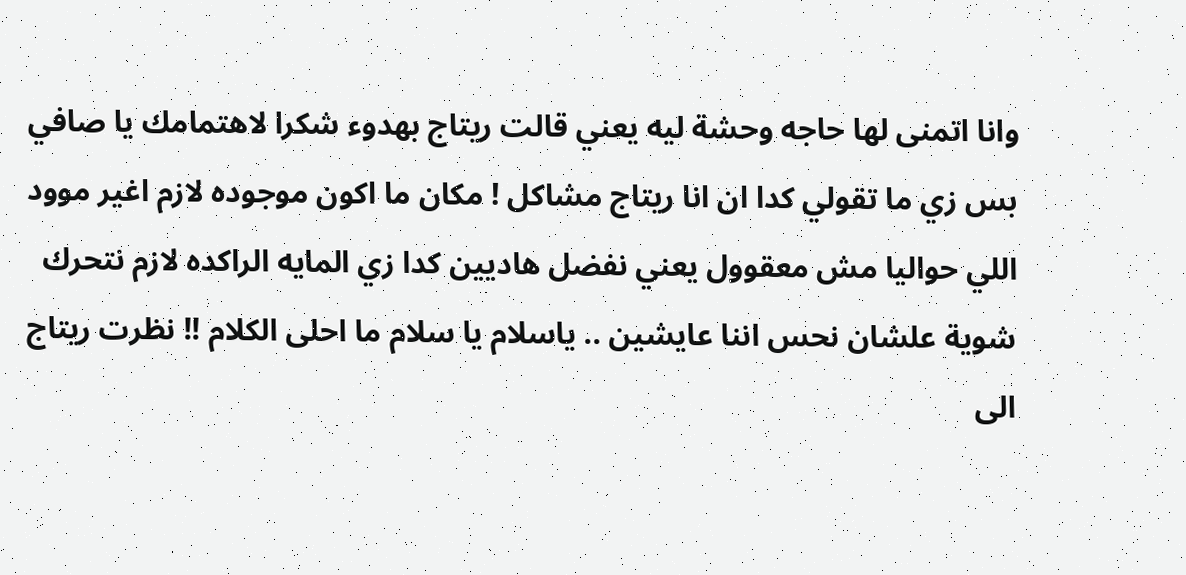وانا اتمنى لها حاجه وحشة ليه يعني قالت ريتاج بهدوء شكرا لاهتمامك يا صافي بس زي ما تقولي كدا ان انا ريتاج مشاكل ! مكان ما اكون موجوده لازم اغير موود اللي حواليا مش معقوول يعني نفضل هاديين كدا زي المايه الراكده لازم نتحرك شوية علشان نحس اننا عايشين .. ياسلام يا سلام ما احلى الكلام !! نظرت ريتاج الى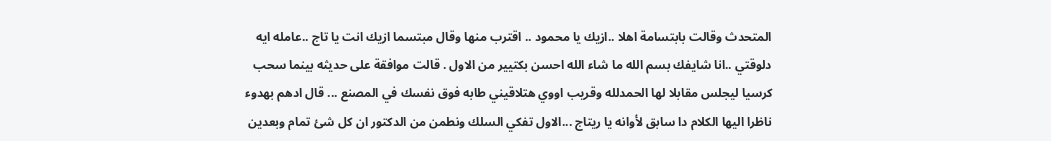المتحدث وقالت بابتسامة اهلا ..ازيك يا محمود .. اقترب منها وقال مبتسما ازيك انت يا تاج ..عامله ايه دلوقتي ..انا شايفك بسم الله ما شاء الله احسن بكتيير من الاول . قالت موافقة على حديثه بينما سحب كرسيا ليجلس مقابلا لها الحمدلله وقريب اووي هتلاقيني طابه فوق نفسك في المصنع ... قال ادهم بهدوء ناظرا اليها الكلام دا سابق لأوانه يا ريتاج ...الاول تفكي السلك ونطمن من الدكتور ان كل شئ تمام وبعدين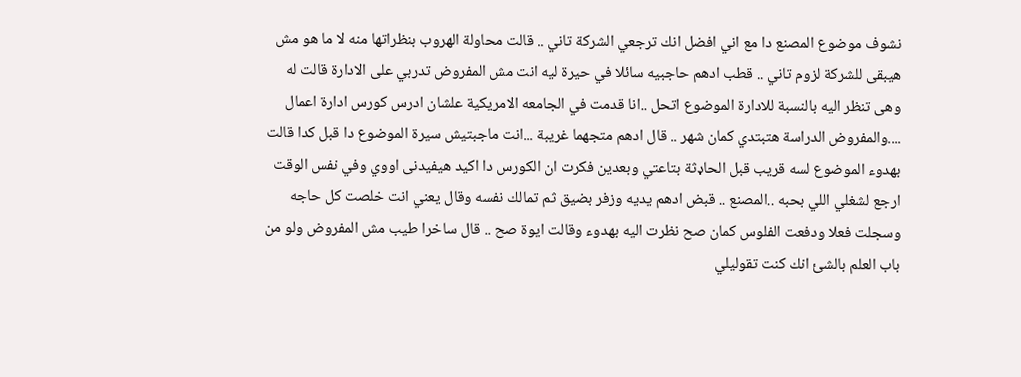نشوف موضوع المصنع دا مع اني افضل انك ترجعي الشركة تاني .. قالت محاولة الهروب بنظراتها منه لا ما هو مش هيبقى للشركة لزوم تاني .. قطب ادهم حاجبيه سائلا في حيرة ليه انت مش المفروض تدربي على الادارة قالت له وهى تنظر اليه بالنسبة للادارة الموضوع اتحل ..انا قدمت في الجامعه الامريكية علشان ادرس كورس ادارة اعمال ....والمفروض الدراسة هتبتدي كمان شهر .. قال ادهم متجهما غريبة ...انت ماجبتيش سيرة الموضوع دا قبل كدا قالت بهدوء الموضوع لسه قريب قبل الحاډثة بتاعتي وبعدين فكرت ان الكورس دا اكيد هيفيدنى اووي وفي نفس الوقت ارجع لشغلي اللي بحبه ..المصنع .. قبض ادهم يديه وزفر بضيق ثم تمالك نفسه وقال يعني انت خلصت كل حاجه وسجلت فعلا ودفعت الفلوس كمان صح نظرت اليه بهدوء وقالت ايوة صح .. قال ساخرا طيب مش المفروض ولو من باب العلم بالشئ انك كنت تقوليلي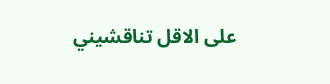على الاقل تناقشيني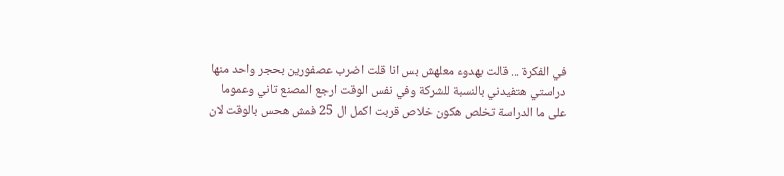في الفكرة ... قالت بهدوء معلهش بس انا قلت اضرب عصفورين بحجر واحد منها دراستي هتفيدني بالنسبة للشركة وفي نفس الوقت ارجع المصنع تاني وعموما على ما الدراسة تخلص هكون خلاص قربت اكمل ال 25 فمش هحس بالوقت لان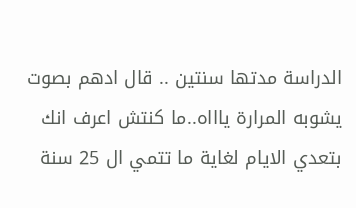الدراسة مدتها سنتين .. قال ادهم بصوت يشوبه المرارة ياااه..ما كنتش اعرف انك بتعدي الايام لغاية ما تتمي ال 25 سنة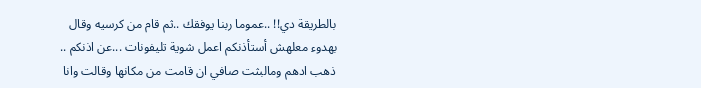بالطريقة دي!! ..عموما ربنا يوفقك ..ثم قام من كرسيه وقال بهدوء معلهش أستأذنكم اعمل شوية تليفونات ...عن اذنكم .. ذهب ادهم ومالبثت صافي ان قامت من مكانها وقالت وانا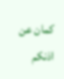كمان عن اذنكم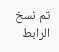تم نسخ الرابط